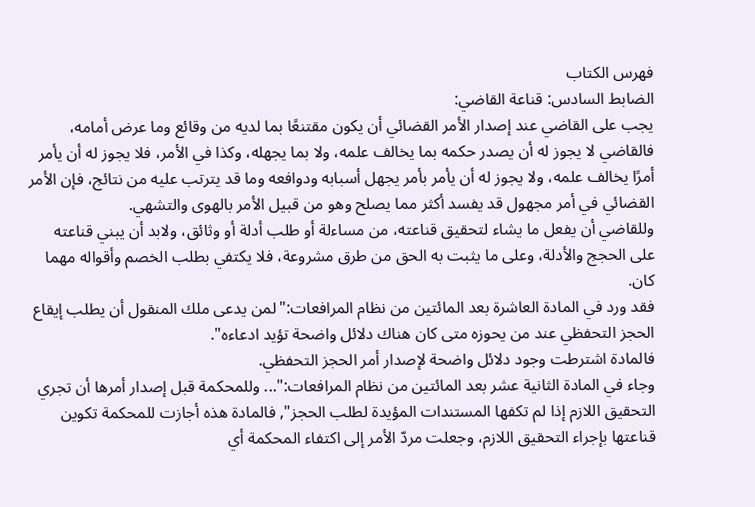فهرس الكتاب
الضابط السادس: قناعة القاضي:
يجب على القاضي عند إصدار الأمر القضائي أن يكون مقتنعًا بما لديه من وقائع وما عرض أمامه، فالقاضي لا يجوز له أن يصدر حكمه بما يخالف علمه، ولا بما يجهله، وكذا في الأمر، فلا يجوز له أن يأمر أمرًا يخالف علمه، ولا يجوز له أن يأمر بأمر يجهل أسبابه ودوافعه وما قد يترتب عليه من نتائج، فإن الأمر القضائي في أمر مجهول قد يفسد أكثر مما يصلح وهو من قبيل الأمر بالهوى والتشهي.
وللقاضي أن يفعل ما يشاء لتحقيق قناعته، من مساءلة أو طلب أدلة أو وثائق، ولابد أن يبني قناعته على الحجج والأدلة، وعلى ما يثبت به الحق من طرق مشروعة، فلا يكتفي بطلب الخصم وأقواله مهما كان.
فقد ورد في المادة العاشرة بعد المائتين من نظام المرافعات:"لمن يدعى ملك المنقول أن يطلب إيقاع الحجز التحفظي عند من يحوزه متى كان هناك دلائل واضحة تؤيد ادعاءه".
فالمادة اشترطت وجود دلائل واضحة لإصدار أمر الحجز التحفظي.
وجاء في المادة الثانية عشر بعد المائتين من نظام المرافعات:"... وللمحكمة قبل إصدار أمرها أن تجري التحقيق اللازم إذا لم تكفها المستندات المؤيدة لطلب الحجز", فالمادة هذه أجازت للمحكمة تكوين قناعتها بإجراء التحقيق اللازم، وجعلت مردّ الأمر إلى اكتفاء المحكمة أي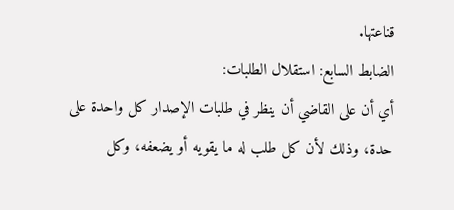قناعتها.
الضابط السابع: استقلال الطلبات:
أي أن على القاضي أن ينظر في طلبات الإصدار كل واحدة على حدة، وذلك لأن كل طلب له ما يقويه أو يضعفه، وكل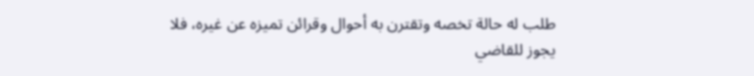طلب له حالة تخصه وتقترن به أحوال وقرائن تميزه عن غيره، فلا يجوز للقاضي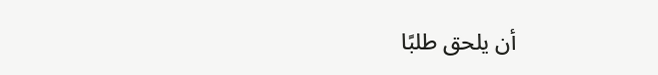أن يلحق طلبًا